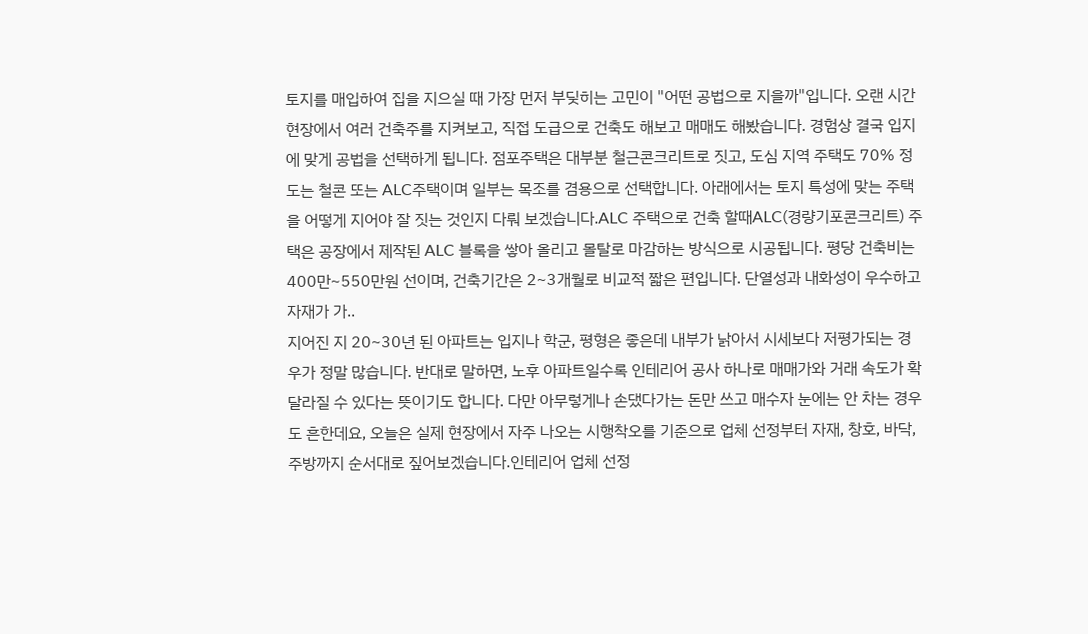토지를 매입하여 집을 지으실 때 가장 먼저 부딪히는 고민이 "어떤 공법으로 지을까"입니다. 오랜 시간 현장에서 여러 건축주를 지켜보고, 직접 도급으로 건축도 해보고 매매도 해봤습니다. 경험상 결국 입지에 맞게 공법을 선택하게 됩니다. 점포주택은 대부분 철근콘크리트로 짓고, 도심 지역 주택도 70% 정도는 철콘 또는 ALC주택이며 일부는 목조를 겸용으로 선택합니다. 아래에서는 토지 특성에 맞는 주택을 어떻게 지어야 잘 짓는 것인지 다뤄 보겠습니다.ALC 주택으로 건축 할때ALC(경량기포콘크리트) 주택은 공장에서 제작된 ALC 블록을 쌓아 올리고 몰탈로 마감하는 방식으로 시공됩니다. 평당 건축비는 400만~550만원 선이며, 건축기간은 2~3개월로 비교적 짧은 편입니다. 단열성과 내화성이 우수하고 자재가 가..
지어진 지 20~30년 된 아파트는 입지나 학군, 평형은 좋은데 내부가 낡아서 시세보다 저평가되는 경우가 정말 많습니다. 반대로 말하면, 노후 아파트일수록 인테리어 공사 하나로 매매가와 거래 속도가 확 달라질 수 있다는 뜻이기도 합니다. 다만 아무렇게나 손댔다가는 돈만 쓰고 매수자 눈에는 안 차는 경우도 흔한데요, 오늘은 실제 현장에서 자주 나오는 시행착오를 기준으로 업체 선정부터 자재, 창호, 바닥, 주방까지 순서대로 짚어보겠습니다.인테리어 업체 선정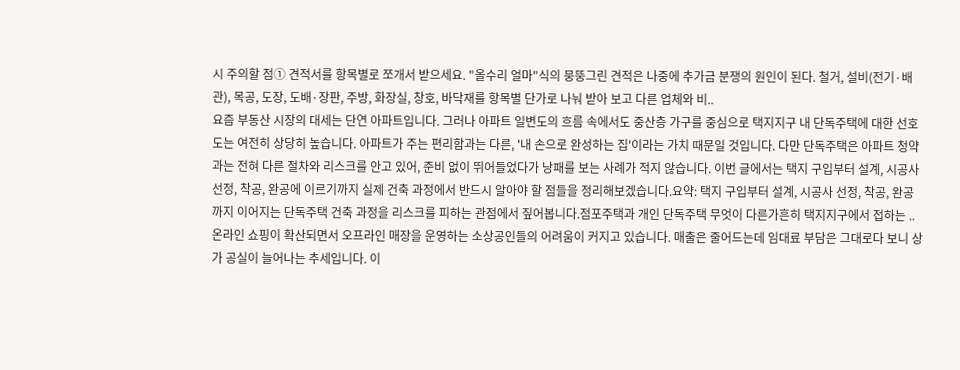시 주의할 점① 견적서를 항목별로 쪼개서 받으세요. "올수리 얼마"식의 뭉뚱그린 견적은 나중에 추가금 분쟁의 원인이 된다. 철거, 설비(전기·배관), 목공, 도장, 도배·장판, 주방, 화장실, 창호, 바닥재를 항목별 단가로 나눠 받아 보고 다른 업체와 비..
요즘 부동산 시장의 대세는 단연 아파트입니다. 그러나 아파트 일변도의 흐름 속에서도 중산층 가구를 중심으로 택지지구 내 단독주택에 대한 선호도는 여전히 상당히 높습니다. 아파트가 주는 편리함과는 다른, '내 손으로 완성하는 집'이라는 가치 때문일 것입니다. 다만 단독주택은 아파트 청약과는 전혀 다른 절차와 리스크를 안고 있어, 준비 없이 뛰어들었다가 낭패를 보는 사례가 적지 않습니다. 이번 글에서는 택지 구입부터 설계, 시공사 선정, 착공, 완공에 이르기까지 실제 건축 과정에서 반드시 알아야 할 점들을 정리해보겠습니다.요약: 택지 구입부터 설계, 시공사 선정, 착공, 완공까지 이어지는 단독주택 건축 과정을 리스크를 피하는 관점에서 짚어봅니다.점포주택과 개인 단독주택 무엇이 다른가흔히 택지지구에서 접하는 ..
온라인 쇼핑이 확산되면서 오프라인 매장을 운영하는 소상공인들의 어려움이 커지고 있습니다. 매출은 줄어드는데 임대료 부담은 그대로다 보니 상가 공실이 늘어나는 추세입니다. 이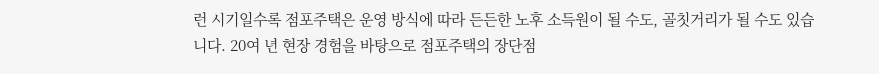런 시기일수록 점포주택은 운영 방식에 따라 든든한 노후 소득원이 될 수도, 골칫거리가 될 수도 있습니다. 20여 년 현장 경험을 바탕으로 점포주택의 장단점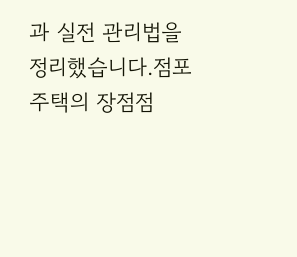과 실전 관리법을 정리했습니다.점포주택의 장점점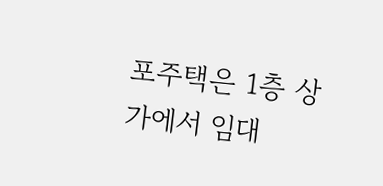포주택은 1층 상가에서 임대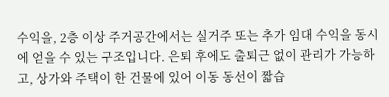수익을, 2층 이상 주거공간에서는 실거주 또는 추가 임대 수익을 동시에 얻을 수 있는 구조입니다. 은퇴 후에도 출퇴근 없이 관리가 가능하고, 상가와 주택이 한 건물에 있어 이동 동선이 짧습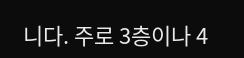니다. 주로 3층이나 4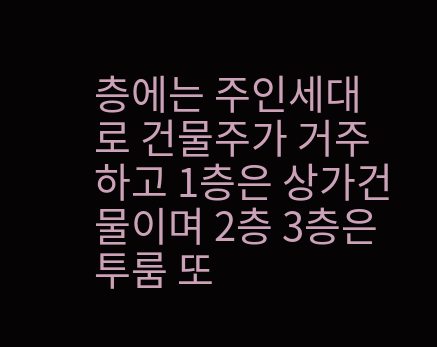층에는 주인세대로 건물주가 거주하고 1층은 상가건물이며 2층 3층은 투룸 또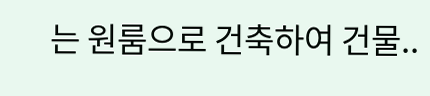는 원룸으로 건축하여 건물..